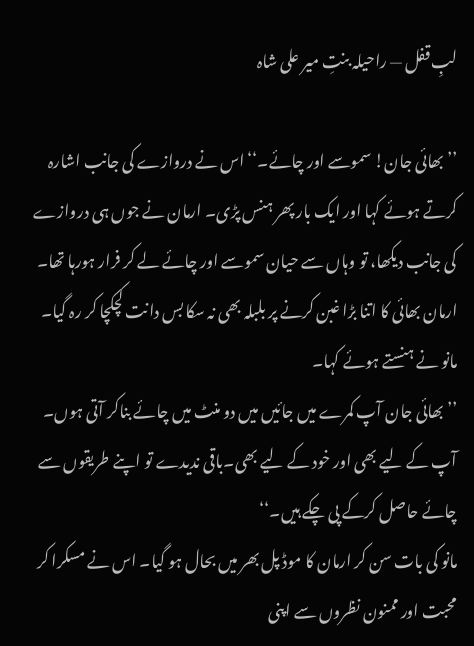لبِ قفل — راحیلہ بنتِ میر علی شاہ

’’بھائی جان! سموسے اور چائے۔‘‘اس نے دروازے کی جانب اشارہ کرتے ہوئے کہا اور ایک بار پھر ہنس پڑی۔ ارمان نے جوں ہی دروازے کی جانب دیکھا، تو وہاں سے حیان سموسے اور چائے لے کر فرار ہورہا تھا۔ ارمان بھائی کا اتنا بڑا غبن کرنے پر بلبلہ بھی نہ سکا بس دانت کچکچا کر رہ گیا۔ مانو نے ہنستے ہوئے کہا۔
’’بھائی جان آپ کمرے میں جائیں میں دو منٹ میں چائے بناکر آتی ہوں۔ آپ کے لیے بھی اور خود کے لیے بھی۔باقی ندیدے تو اپنے طریقوں سے چائے حاصل کرکے پی چکے ہیں۔‘‘
مانو کی بات سن کر ارمان کا موڈ پل بھر میں بحال ہو گیا۔ اس نے مسکرا کر محبت اور ممنون نظروں سے اپنی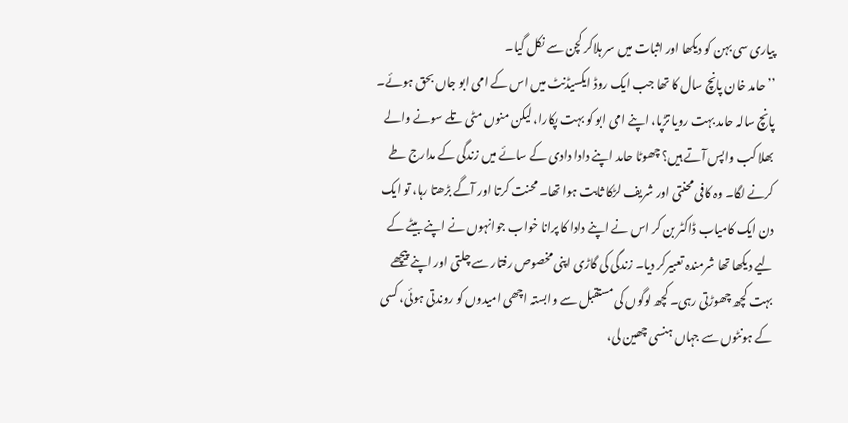پیاری سی بہن کو دیکھا اور اثبات میں سر ہلاکر کچن سے نکل گیا۔
’’حامد خان پانچ سال کا تھا جب ایک روڈ ایکسیڈنٹ میں اس کے امی ابو جاں بحق ہوئے۔ پانچ سالہ حامد بہت رویا تڑپا، اپنے امی ابو کو بہت پکارا، لیکن منوں مٹی تلے سونے والے بھلا کب واپس آتے ہیں؟ چھوٹا حامد اپنے دادا دادی کے سائے میں زندگی کے مدارج طے کرنے لگا۔ وہ کافی محنتی اور شریف لڑکا ثابت ہوا تھا۔ محنت کرتا اور آگے بڑھتا رہا، تو ایک دن ایک کامیاب ڈاکٹر بن کر اس نے اپنے دادا کا پرانا خواب جوانہوں نے اپنے بیٹے کے لیے دیکھا تھا شرمندہ تعبیرکر دیا۔ زندگی کی گاڑی اپنی مخصوص رفتار سے چلتی اور اپنے پیچھے بہت کچھ چھوڑتی رہی۔ کچھ لوگوں کی مستقبل سے وابستہ اچھی امیدوں کو روندتی ہوئی، کسی کے ہونٹوں سے جہاں ہنسی چھین لی،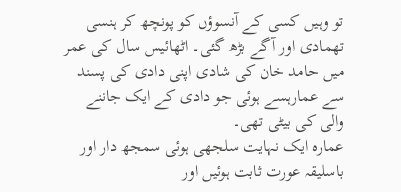تو وہیں کسی کے آنسوؤں کو پونچھ کر ہنسی تھمادی اور آگے بڑھ گئی۔ اٹھائیس سال کی عمر میں حامد خان کی شادی اپنی دادی کی پسند سے عمارہسے ہوئی جو دادی کے ایک جاننے والی کی بیٹی تھی۔
عمارہ ایک نہایت سلجھی ہوئی سمجھ دار اور باسلیقہ عورت ثابت ہوئیں اور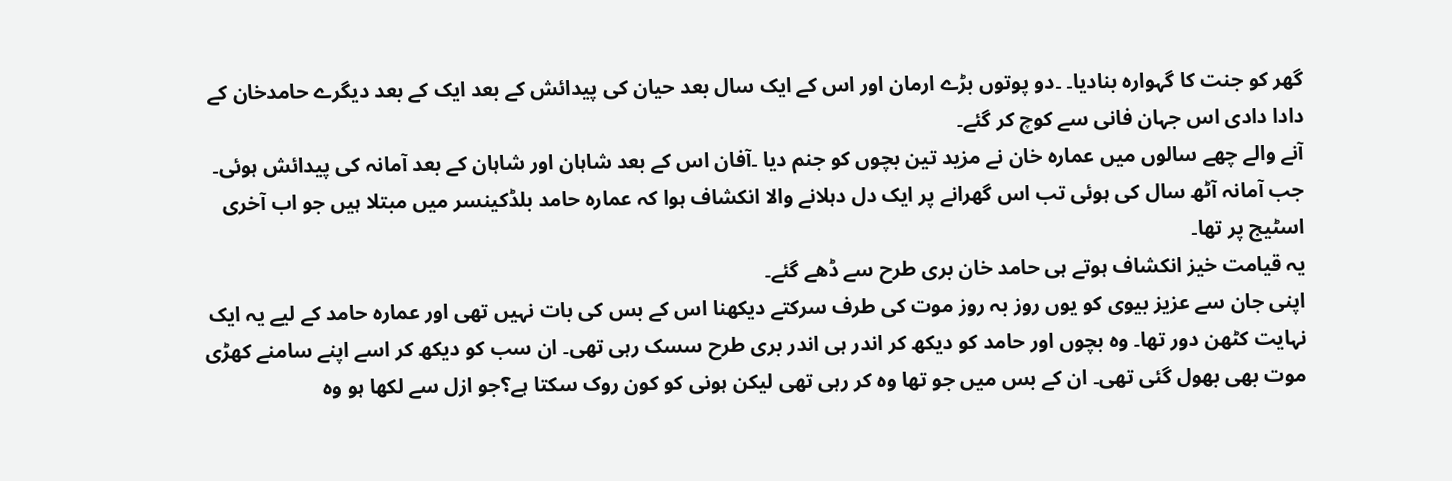گھر کو جنت کا گہوارہ بنادیا۔ ۔دو پوتوں بڑے ارمان اور اس کے ایک سال بعد حیان کی پیدائش کے بعد ایک کے بعد دیگرے حامدخان کے دادا دادی اس جہان فانی سے کوچ کر گئے۔
آنے والے چھے سالوں میں عمارہ خان نے مزید تین بچوں کو جنم دیا ۔آفان اس کے بعد شاہان اور شاہان کے بعد آمانہ کی پیدائش ہوئی۔
جب آمانہ آٹھ سال کی ہوئی تب اس گھرانے پر ایک دل دہلانے والا انکشاف ہوا کہ عمارہ حامد بلڈکینسر میں مبتلا ہیں جو اب آخری اسٹیج پر تھا۔
یہ قیامت خیز انکشاف ہوتے ہی حامد خان بری طرح سے ڈھے گئے۔
اپنی جان سے عزیز بیوی کو یوں روز بہ روز موت کی طرف سرکتے دیکھنا اس کے بس کی بات نہیں تھی اور عمارہ حامد کے لیے یہ ایک نہایت کٹھن دور تھا۔ وہ بچوں اور حامد کو دیکھ کر اندر ہی اندر بری طرح سسک رہی تھی۔ ان سب کو دیکھ کر اسے اپنے سامنے کھڑی موت بھی بھول گئی تھی۔ ان کے بس میں جو تھا وہ کر رہی تھی لیکن ہونی کو کون روک سکتا ہے؟جو ازل سے لکھا ہو وہ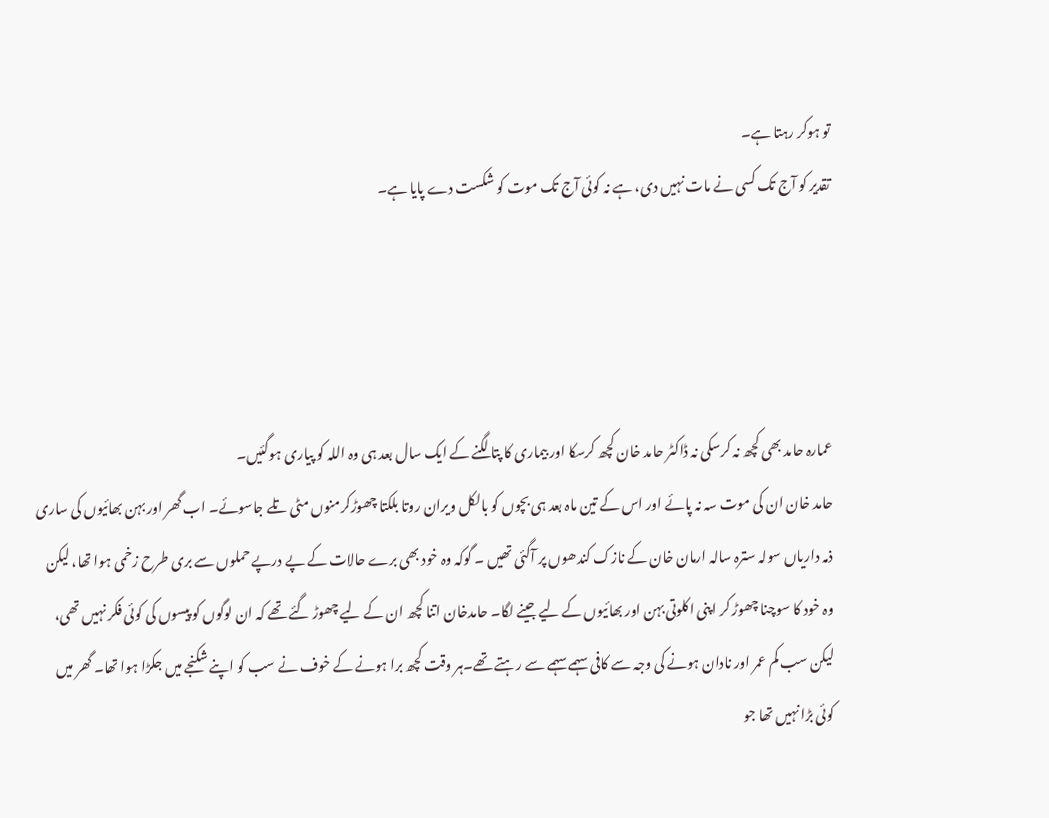تو ہوکر رہتا ہے۔
تقدیر کو آج تک کسی نے مات نہیں دی، ہے نہ کوئی آج تک موت کو شکست دے پایا ہے۔




عمارہ حامد بھی کچھ نہ کرسکی نہ ڈاکٹر حامد خان کچھ کرسکا اور بیماری کا پتا لگنے کے ایک سال بعد ہی وہ اللہ کو پیاری ہوگئیں۔
حامد خان ان کی موت سہ نہ پائے اور اس کے تین ماہ بعد ہی بچوں کو بالکل ویران روتا بلکتا چھوڑکرمنوں مٹی تلے جاسوئے۔ اب گھر اور بہن بھائیوں کی ساری ذمہ داریاں سولہ سترہ سالہ ارمان خان کے نازک کندھوں پر آگئی تھیں ۔ گوکہ وہ خود بھی برے حالات کے پے درپے حملوں سے بری طرح زخمی ہوا تھا، لیکن وہ خود کا سوچنا چھوڑ کر اپنی اکلوتی بہن اور بھائیوں کے لیے جینے لگا۔ حامدخان اتنا کچھ ان کے لیے چھوڑ گئے تھے کہ ان لوگوں کو پیسوں کی کوئی فکر نہیں تھی، لیکن سب کم عمر اور نادان ہونے کی وجہ سے کافی سہمے سہمے سے رہتے تھے۔ہر وقت کچھ برا ہونے کے خوف نے سب کو اپنے شکنجے میں جکڑا ہوا تھا۔ گھر میں کوئی بڑا نہیں تھا جو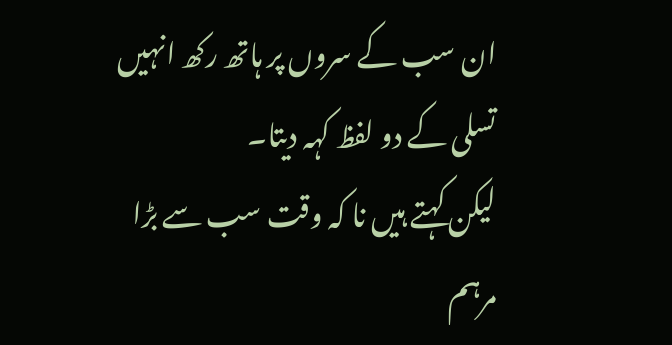ان سب کے سروں پر ہاتھ رکھ انہیں تسلی کے دو لفظ کہہ دیتا۔
لیکن کہتے ہیں نا کہ وقت سب سے بڑا مرہم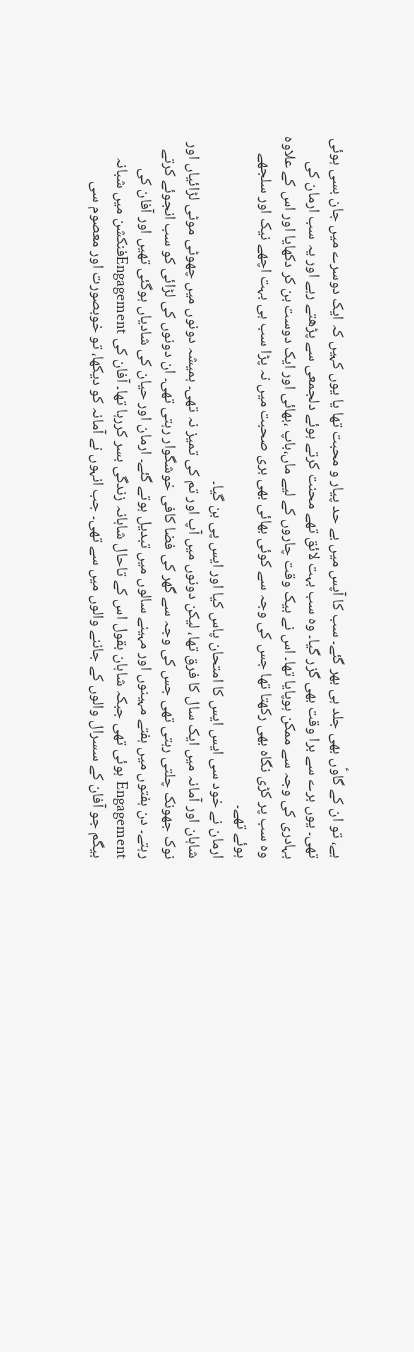ہے، تو ان کے گاوؑں بھی جلد ہی بھر گئے۔ سب کا آپس میں بے حد پیار و محبت تھا یا یوں کہیں کہ ایک دوسرے میں جان بسی ہوئی تھی۔ یوں برے سے برا وقت بھی گزر گیا۔ وہ سب بہت لائق تھے محنت کرتے ہوئے دلجمعی سے پڑھتے رہے اور یہ سب ارمان کی بہادری کی وجہ سے ممکن ہوپایا تھا۔ اس نے بیک وقت چاروں کے لیے ماں،باپ ،بھائی اور ایک دوست بن کر دکھایا اور اس کے علاوہ وہ سب پر کڑی نگاہ بھی رکھتا تھا جس کی وجہ سے کوئی بھائی بھی بری صحبت میں نہ پڑا سب ہی بہت اچھے نیک اور سلجھے ہوئے تھے۔
ارمان نے خود سی ایس ایس کا امتحان پاس کیا اور ایس پی بن گیا۔
شاہان اور آمانہ میں ایک سال کا فرق تھا، لیکن دونوں میں آپ اور تم کی تمیز نہ تھی۔ ہمیشہ دونوں میں چھوٹی موٹی لڑائیاں اور نوک جھونک چلتی رہتی تھی جس کی وجہ سے گھر کی فضا کافی خوشگوار رہتی تھی۔ ان دونوں کی لڑائی کو سب انجوئے کرتے رہتے۔ دن ہفتوں میں ہفتے مہینوں اور مہینے سالوں میں تبدیل ہوتے گئے۔ ارمان اور حیان کی شادیاں ہوگئی تھیں اور آفان کی Engagement ہوئی تھی جبکہ شاہان بقول اس کے تاحال شاہانہ زندگی بسر کررہا تھا۔ آفان کی Engagementفنکشن میں شبانہ بیگم جو آفان کے سسرال والوں کے جاننے والوں میں سے تھی۔ جب انہوں نے آمانہ کو دیکھا، تو خوبصورت اور معصوم سی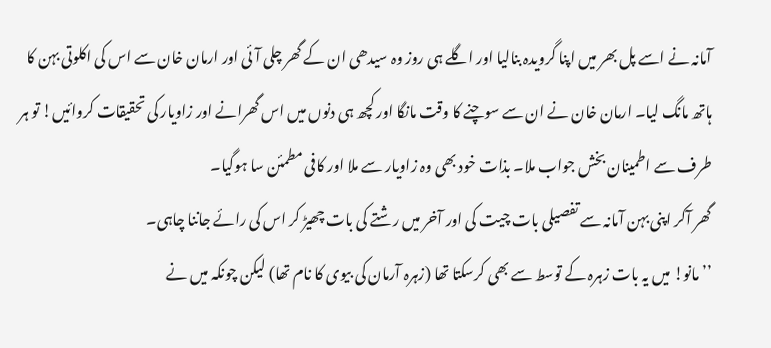آمانہ نے اسے پل بھر میں اپنا گرویدہ بنالیا اور اگلے ہی روز وہ سیدھی ان کے گھر چلی آئی اور ارمان خان سے اس کی اکلوتی بہن کا ہاتھ مانگ لیا۔ ارمان خان نے ان سے سوچنے کا وقت مانگا اور کچھ ہی دنوں میں اس گھرانے اور زاویار کی تحقیقات کروائیں! تو ہر طرف سے اطمینان بخش جواب ملا۔ بذات خود بھی وہ زاویار سے ملا اور کافی مطمئن سا ہوگیا۔
گھر آکر اپنی بہن آمانہ سے تفصیلی بات چیت کی اور آخر میں رشتے کی بات چھیڑ کر اس کی رائے جاننا چاہی۔
’’مانو! میں یہ بات زہرہ کے توسط سے بھی کرسکتا تھا (زہرہ آرمان کی بیوی کا نام تھا) لیکن چونکہ میں نے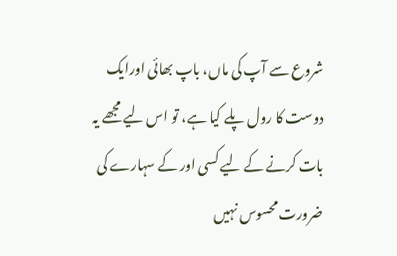شروع سے آپ کی ماں، باپ بھائی اورایک دوست کا رول پلے کیا ہے، تو اس لیے مجھے یہ بات کرنے کے لیے کسی اور کے سہارے کی ضرورت محسوس نہیں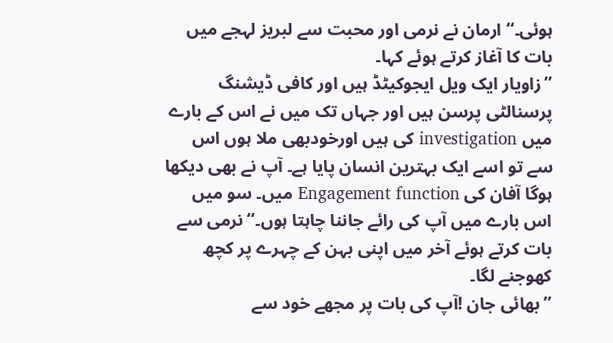ہوئی۔‘‘ ارمان نے نرمی اور محبت سے لبریز لہجے میں بات کا آغاز کرتے ہوئے کہا۔
’’زاویار ایک ویل ایجوکیٹڈ ہیں اور کافی ڈیشنگ پرسنالٹی پرسن ہیں اور جہاں تک میں نے اس کے بارے میں investigation کی ہیں اورخودبھی ملا ہوں اس سے تو اسے ایک بہترین انسان پایا ہے۔ آپ نے بھی دیکھا ہوگا آفان کی Engagement function میں۔ سو میں اس بارے میں آپ کی رائے جاننا چاہتا ہوں۔‘‘ نرمی سے بات کرتے ہوئے آخر میں اپنی بہن کے چہرے پر کچھ کھوجنے لگا۔
’’بھائی جان !آپ کی بات پر مجھے خود سے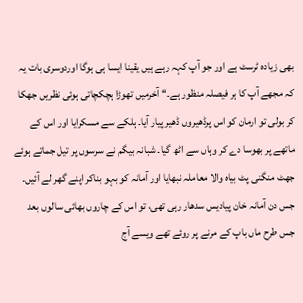بھی زیادہ ٹرسٹ ہے اور جو آپ کہہ رہے ہیں یقینا ایسا ہی ہوگا اوردوسری بات یہ کہ مجھے آپ کا ہر فیصلہ منظور ہے۔‘‘ آخرمیں تھوڑا ہچکچاتی ہوئی نظریں جھکا کر بولی تو ارمان کو اس پرڈھیروں ڈھیر پیار آیا۔ ہلکے سے مسکرایا اور اس کے ماتھے پر بھوسا دے کر وہاں سے اٹھ گیا۔ شبانہ بیگم نے سرسوں پر تیل جماتے ہوئے جھٹ منگنی پٹ بیاہ والا معاملہ نبھایا اور آمانہ کو بہو بناکر اپنے گھر لے آئیں۔
جس دن آمانہ خان پیادیس سدھار رہی تھی، تو اس کے چاروں بھائی سالوں بعد جس طرح ماں باپ کے مرنے پر روئے تھے ویسے آج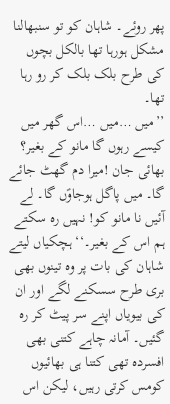پھر روئے۔ شاہان کو تو سنبھالنا مشکل ہورہا تھا بالکل بچوں کی طرح بلک بلک کر رو رہا تھا۔
’’میں …میں …اس گھر میں کیسے رہوں گا مانو کے بغیر؟ بھائی جان !میرا دم گھٹ جائے گا۔ میں پاگل ہوجاوؑں گا۔ لے آئیں نا مانو کو! نہیں رہ سکتے ہم اس کے بغیر۔‘‘ ہچکیاں لیتے شاہان کی بات پر وہ تینوں بھی بری طرح سسکنے لگے اور ان کی بیویاں اپنے سر پیٹ کر رہ گئیں۔ آمانہ چاہے کتنی بھی افسردہ تھی کتنا ہی بھائیوں کومس کرتی رہیں، لیکن اس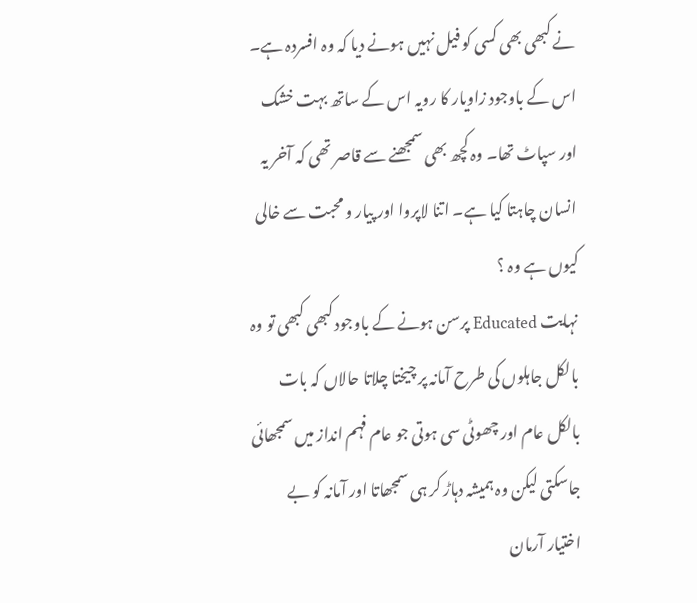نے کبھی بھی کسی کو فیل نہیں ہونے دیا کہ وہ افسردہ ہے۔ اس کے باوجود زاویار کا رویہ اس کے ساتھ بہت خشک اور سپاٹ تھا۔ وہ کچھ بھی سمجھنے سے قاصر تھی کہ آخر یہ انسان چاہتا کیا ہے۔ اتنا لاپروا اور پیار و محبت سے خالی کیوں ہے وہ ؟
نہایت Educated پرسن ہونے کے باوجود کبھی کبھی تو وہ بالکل جاہلوں کی طرح آمانہ پر چیختا چلاتا حالاں کہ بات بالکل عام اور چھوٹی سی ہوتی جو عام فہم انداز میں سمجھائی جاسکتی لیکن وہ ہمیشہ دہاڑ کر ہی سمجھاتا اور آمانہ کو بے اختیار آرمان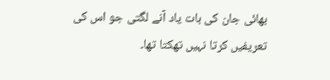بھائی جان کی بات یاد آنے لگتی جو اس کی تعریفیں کرتا نہیں تھکتا تھا۔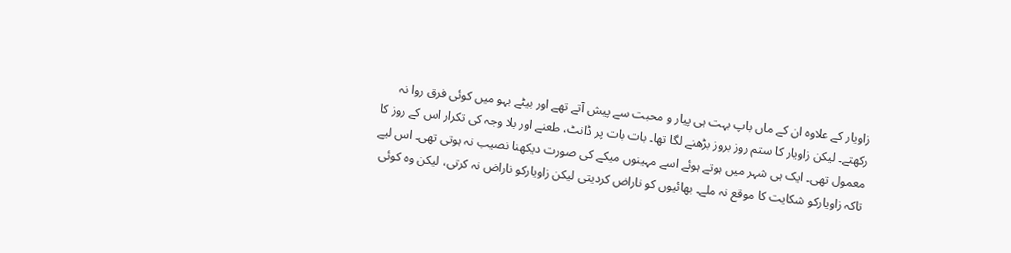زاویار کے علاوہ ان کے ماں باپ بہت ہی پیار و محبت سے پیش آتے تھے اور بیٹے بہو میں کوئی فرق روا نہ رکھتے۔ لیکن زاویار کا ستم روز بروز بڑھنے لگا تھا۔ بات بات پر ڈانٹ، طعنے اور بلا وجہ کی تکرار اس کے روز کا معمول تھی۔ ایک ہی شہر میں ہوتے ہوئے اسے مہینوں میکے کی صورت دیکھنا نصیب نہ ہوتی تھی۔ اس لیے تاکہ زاویارکو شکایت کا موقع نہ ملے۔ بھائیوں کو ناراض کردیتی لیکن زاویارکو ناراض نہ کرتی، لیکن وہ کوئی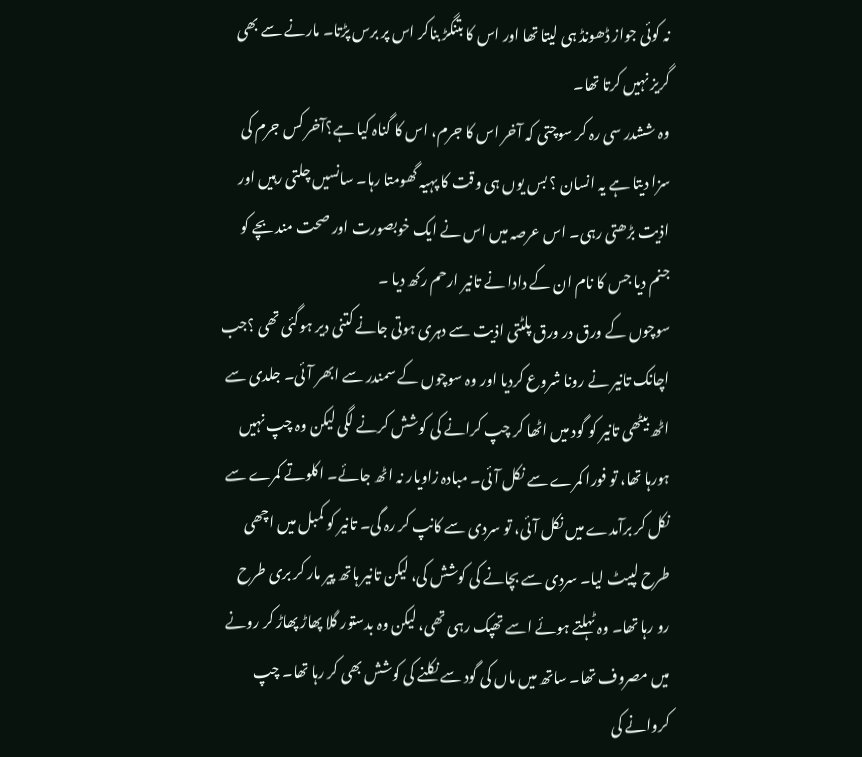نہ کوئی جواز ڈھونڈ ہی لیتا تھا اور اس کا بتنگڑ بناکر اس پر برس پڑتا۔ مارنے سے بھی گریز نہیں کرتا تھا۔
وہ ششدر سی رہ کر سوچتی کہ آخر اس کا جرم، اس کا گناہ کیا ہے؟آخر کس جرم کی سزا دیتا ہے یہ انسان ؟ بس یوں ہی وقت کا پہیہ گھومتا رہا۔ سانسیں چلتی رہیں اور اذیت بڑھتی رہی۔ اس عرصہ میں اس نے ایک خوبصورت اور صحت مند بچے کو جنم دیا جس کا نام ان کے دادا نے تانیر ارحم رکھ دیا ۔
سوچوں کے ورق در ورق پلٹتی اذیت سے دہری ہوتی جانے کتنی دیر ہوگئی تھی ؟جب اچانک تانیر نے رونا شروع کردیا اور وہ سوچوں کے سمندر سے ابھر آئی۔ جلدی سے اٹھ بیٹھی تانیر کو گود میں اٹھا کر چپ کرانے کی کوشش کرنے لگی لیکن وہ چپ نہیں ہورہا تھا، تو فورا کمرے سے نکل آئی۔ مبادہ زاویار نہ اٹھ جائے۔ اکلوتے کمرے سے نکل کر برآمدے میں نکل آئی، تو سردی سے کانپ کر رہ گی۔ تانیر کو کمبل میں اچھی طرح لپیٹ لیا۔ سردی سے بچانے کی کوشش کی، لیکن تانیر ہاتھ پیر مار کر بری طرح رو رہا تھا۔ وہ ٹہلتے ہوئے اسے تھپک رہی تھی، لیکن وہ بدستور گلا پھاڑ پھاڑ کر رونے میں مصروف تھا۔ ساتھ میں ماں کی گود سے نکلنے کی کوشش بھی کر رہا تھا۔ چپ کروانے کی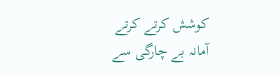کوشش کرتے کرتے آمانہ بے چارگی سے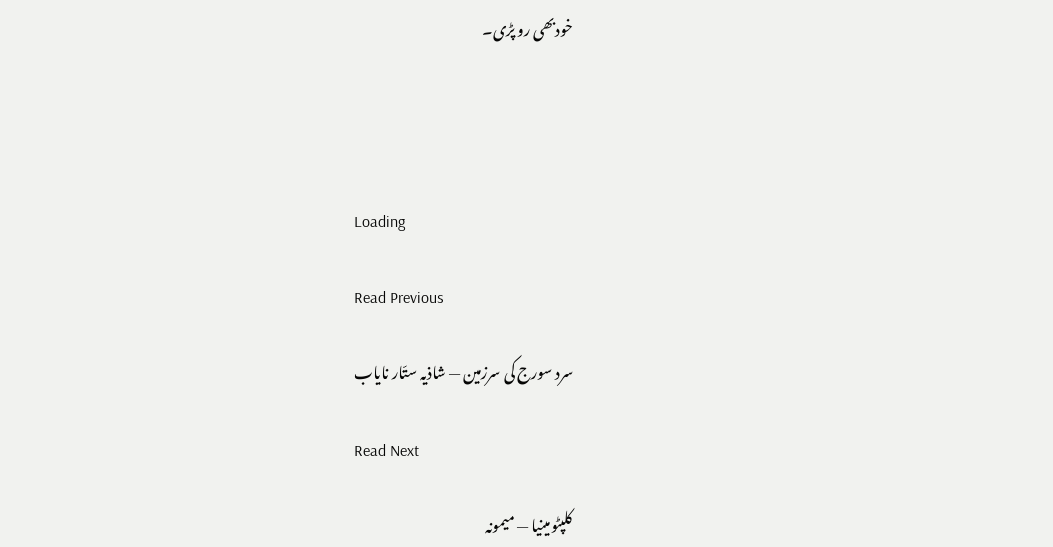خودبھی رو پڑی۔




Loading

Read Previous

سرد سورج کی سرزمین — شاذیہ ستّار نایاب

Read Next

کلپٹومینیا — میمونہ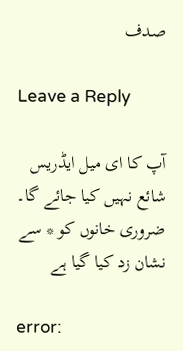صدف

Leave a Reply

آپ کا ای میل ایڈریس شائع نہیں کیا جائے گا۔ ضروری خانوں کو * سے نشان زد کیا گیا ہے

error: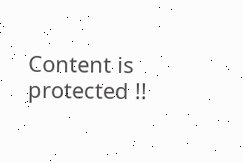Content is protected !!